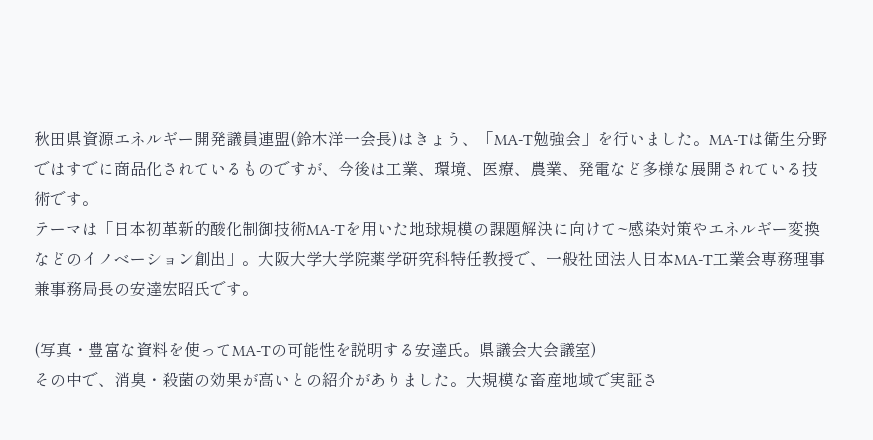秋田県資源エネルギー開発議員連盟(鈴木洋一会長)はきょう、「MA-T勉強会」を行いました。MA-Tは衛生分野ではすでに商品化されているものですが、今後は工業、環境、医療、農業、発電など多様な展開されている技術です。
テーマは「日本初革新的酸化制御技術MA-Tを用いた地球規模の課題解決に向けて~感染対策やエネルギー変換などのイノベーション創出」。大阪大学大学院薬学研究科特任教授で、一般社団法人日本MA-T工業会専務理事兼事務局長の安達宏昭氏です。

(写真・豊富な資料を使ってMA-Tの可能性を説明する安達氏。県議会大会議室)
その中で、消臭・殺菌の効果が高いとの紹介がありました。大規模な畜産地域で実証さ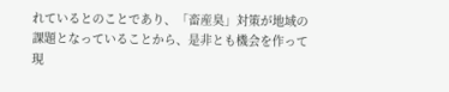れているとのことであり、「畜産臭」対策が地域の課題となっていることから、是非とも機会を作って現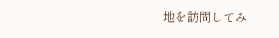地を訪問してみ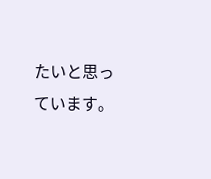たいと思っています。